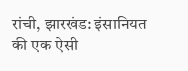रांची, झारखंड: इंसानियत की एक ऐसी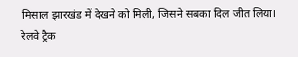मिसाल झारखंड में देखने को मिली, जिसने सबका दिल जीत लिया। रेलवे ट्रैक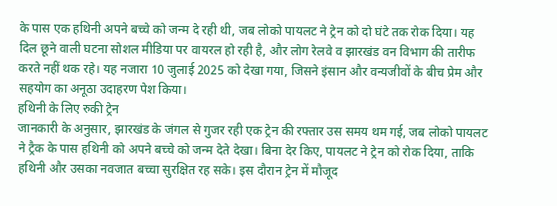के पास एक हथिनी अपने बच्चे को जन्म दे रही थी, जब लोको पायलट ने ट्रेन को दो घंटे तक रोक दिया। यह दिल छूने वाली घटना सोशल मीडिया पर वायरल हो रही है, और लोग रेलवे व झारखंड वन विभाग की तारीफ करते नहीं थक रहे। यह नजारा 10 जुलाई 2025 को देखा गया, जिसने इंसान और वन्यजीवों के बीच प्रेम और सहयोग का अनूठा उदाहरण पेश किया।
हथिनी के लिए रुकी ट्रेन
जानकारी के अनुसार, झारखंड के जंगल से गुजर रही एक ट्रेन की रफ्तार उस समय थम गई, जब लोको पायलट ने ट्रैक के पास हथिनी को अपने बच्चे को जन्म देते देखा। बिना देर किए, पायलट ने ट्रेन को रोक दिया, ताकि हथिनी और उसका नवजात बच्चा सुरक्षित रह सके। इस दौरान ट्रेन में मौजूद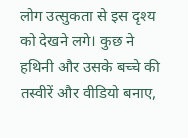लोग उत्सुकता से इस दृश्य को देखने लगे। कुछ ने हथिनी और उसके बच्चे की तस्वीरें और वीडियो बनाए,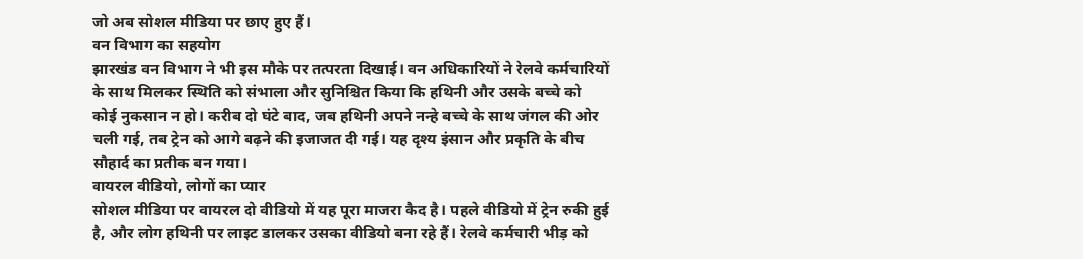जो अब सोशल मीडिया पर छाए हुए हैं।
वन विभाग का सहयोग
झारखंड वन विभाग ने भी इस मौके पर तत्परता दिखाई। वन अधिकारियों ने रेलवे कर्मचारियों के साथ मिलकर स्थिति को संभाला और सुनिश्चित किया कि हथिनी और उसके बच्चे को कोई नुकसान न हो। करीब दो घंटे बाद, जब हथिनी अपने नन्हे बच्चे के साथ जंगल की ओर चली गई, तब ट्रेन को आगे बढ़ने की इजाजत दी गई। यह दृश्य इंसान और प्रकृति के बीच सौहार्द का प्रतीक बन गया।
वायरल वीडियो, लोगों का प्यार
सोशल मीडिया पर वायरल दो वीडियो में यह पूरा माजरा कैद है। पहले वीडियो में ट्रेन रुकी हुई है, और लोग हथिनी पर लाइट डालकर उसका वीडियो बना रहे हैं। रेलवे कर्मचारी भीड़ को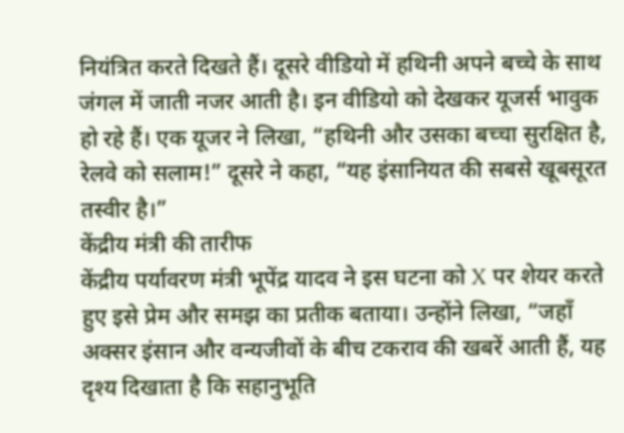नियंत्रित करते दिखते हैं। दूसरे वीडियो में हथिनी अपने बच्चे के साथ जंगल में जाती नजर आती है। इन वीडियो को देखकर यूजर्स भावुक हो रहे हैं। एक यूजर ने लिखा, “हथिनी और उसका बच्चा सुरक्षित है, रेलवे को सलाम!” दूसरे ने कहा, “यह इंसानियत की सबसे खूबसूरत तस्वीर है।”
केंद्रीय मंत्री की तारीफ
केंद्रीय पर्यावरण मंत्री भूपेंद्र यादव ने इस घटना को X पर शेयर करते हुए इसे प्रेम और समझ का प्रतीक बताया। उन्होंने लिखा, “जहाँ अक्सर इंसान और वन्यजीवों के बीच टकराव की खबरें आती हैं, यह दृश्य दिखाता है कि सहानुभूति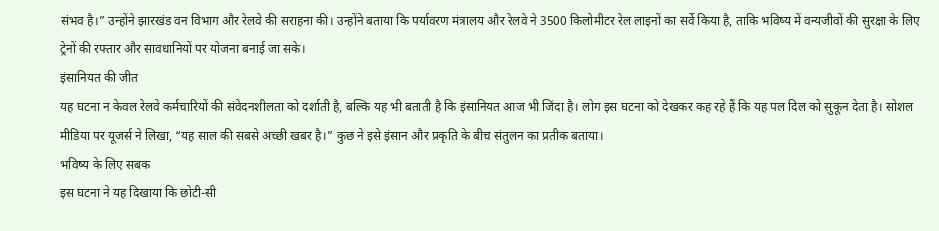संभव है।” उन्होंने झारखंड वन विभाग और रेलवे की सराहना की। उन्होंने बताया कि पर्यावरण मंत्रालय और रेलवे ने 3500 किलोमीटर रेल लाइनों का सर्वे किया है, ताकि भविष्य में वन्यजीवों की सुरक्षा के लिए ट्रेनों की रफ्तार और सावधानियों पर योजना बनाई जा सके।
इंसानियत की जीत
यह घटना न केवल रेलवे कर्मचारियों की संवेदनशीलता को दर्शाती है, बल्कि यह भी बताती है कि इंसानियत आज भी जिंदा है। लोग इस घटना को देखकर कह रहे हैं कि यह पल दिल को सुकून देता है। सोशल मीडिया पर यूजर्स ने लिखा, “यह साल की सबसे अच्छी खबर है।” कुछ ने इसे इंसान और प्रकृति के बीच संतुलन का प्रतीक बताया।
भविष्य के लिए सबक
इस घटना ने यह दिखाया कि छोटी-सी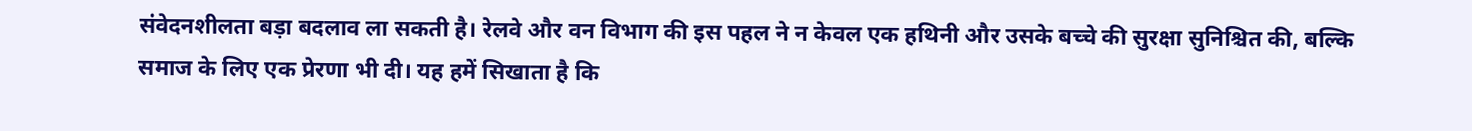संवेदनशीलता बड़ा बदलाव ला सकती है। रेलवे और वन विभाग की इस पहल ने न केवल एक हथिनी और उसके बच्चे की सुरक्षा सुनिश्चित की, बल्कि समाज के लिए एक प्रेरणा भी दी। यह हमें सिखाता है कि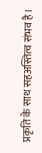प्रकृति के साथ सहअस्तित्व संभव है।